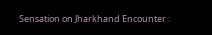Sensation on Jharkhand Encounter :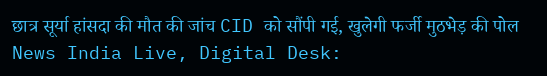छात्र सूर्या हांसदा की मौत की जांच CID को सौंपी गई, खुलेगी फर्जी मुठभेड़ की पोल
News India Live, Digital Desk: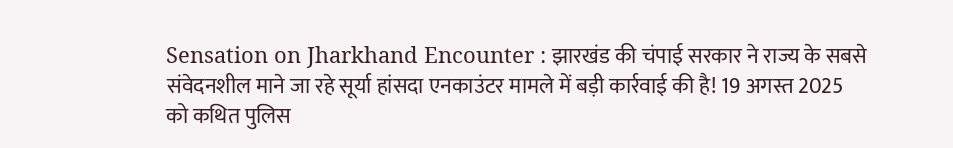Sensation on Jharkhand Encounter : झारखंड की चंपाई सरकार ने राज्य के सबसे संवेदनशील माने जा रहे सूर्या हांसदा एनकाउंटर मामले में बड़ी कार्रवाई की है! 19 अगस्त 2025 को कथित पुलिस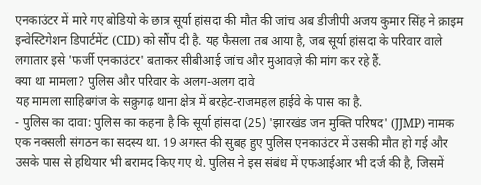एनकाउंटर में मारे गए बोडियो के छात्र सूर्या हांसदा की मौत की जांच अब डीजीपी अजय कुमार सिंह ने क्राइम इन्वेस्टिगेशन डिपार्टमेंट (CID) को सौंप दी है. यह फैसला तब आया है, जब सूर्या हांसदा के परिवार वाले लगातार इसे 'फर्जी एनकाउंटर' बताकर सीबीआई जांच और मुआवज़े की मांग कर रहे हैं.
क्या था मामला? पुलिस और परिवार के अलग-अलग दावे
यह मामला साहिबगंज के सक्रुगढ़ थाना क्षेत्र में बरहेट-राजमहल हाईवे के पास का है.
- पुलिस का दावा: पुलिस का कहना है कि सूर्या हांसदा (25) 'झारखंड जन मुक्ति परिषद' (JJMP) नामक एक नक्सली संगठन का सदस्य था. 19 अगस्त की सुबह हुए पुलिस एनकाउंटर में उसकी मौत हो गई और उसके पास से हथियार भी बरामद किए गए थे. पुलिस ने इस संबंध में एफआईआर भी दर्ज की है, जिसमें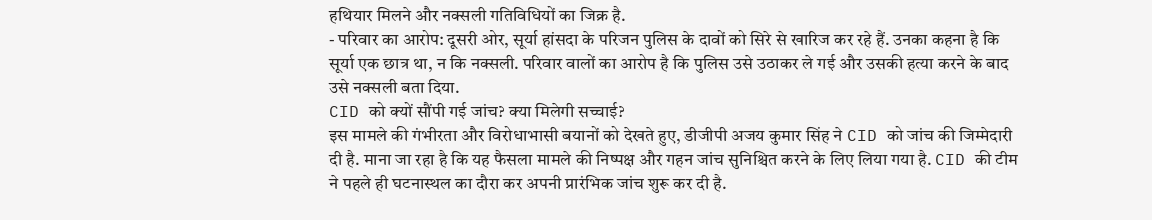हथियार मिलने और नक्सली गतिविधियों का जिक्र है.
- परिवार का आरोप: दूसरी ओर, सूर्या हांसदा के परिजन पुलिस के दावों को सिरे से खारिज कर रहे हैं. उनका कहना है कि सूर्या एक छात्र था, न कि नक्सली. परिवार वालों का आरोप है कि पुलिस उसे उठाकर ले गई और उसकी हत्या करने के बाद उसे नक्सली बता दिया.
CID को क्यों सौंपी गई जांच? क्या मिलेगी सच्चाई?
इस मामले की गंभीरता और विरोधाभासी बयानों को देखते हुए, डीजीपी अजय कुमार सिंह ने CID को जांच की जिम्मेदारी दी है. माना जा रहा है कि यह फैसला मामले की निष्पक्ष और गहन जांच सुनिश्चित करने के लिए लिया गया है. CID की टीम ने पहले ही घटनास्थल का दौरा कर अपनी प्रारंभिक जांच शुरू कर दी है.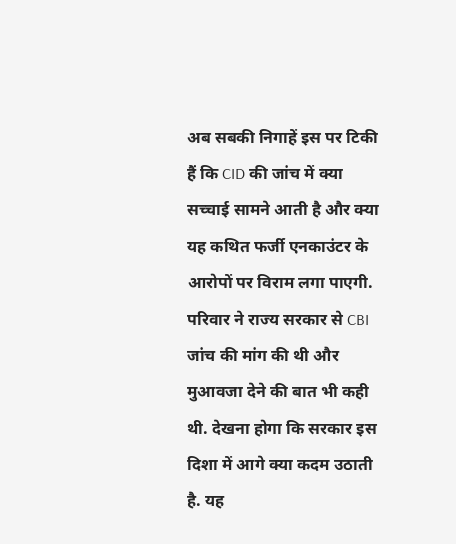अब सबकी निगाहें इस पर टिकी हैं कि CID की जांच में क्या सच्चाई सामने आती है और क्या यह कथित फर्जी एनकाउंटर के आरोपों पर विराम लगा पाएगी.
परिवार ने राज्य सरकार से CBI जांच की मांग की थी और मुआवजा देने की बात भी कही थी. देखना होगा कि सरकार इस दिशा में आगे क्या कदम उठाती है. यह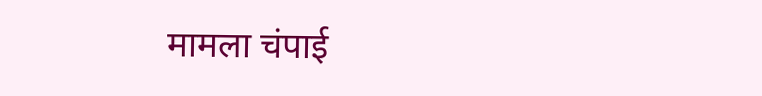मामला चंपाई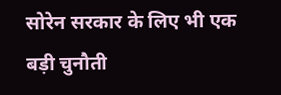सोरेन सरकार के लिए भी एक बड़ी चुनौती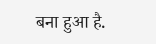बना हुआ है.